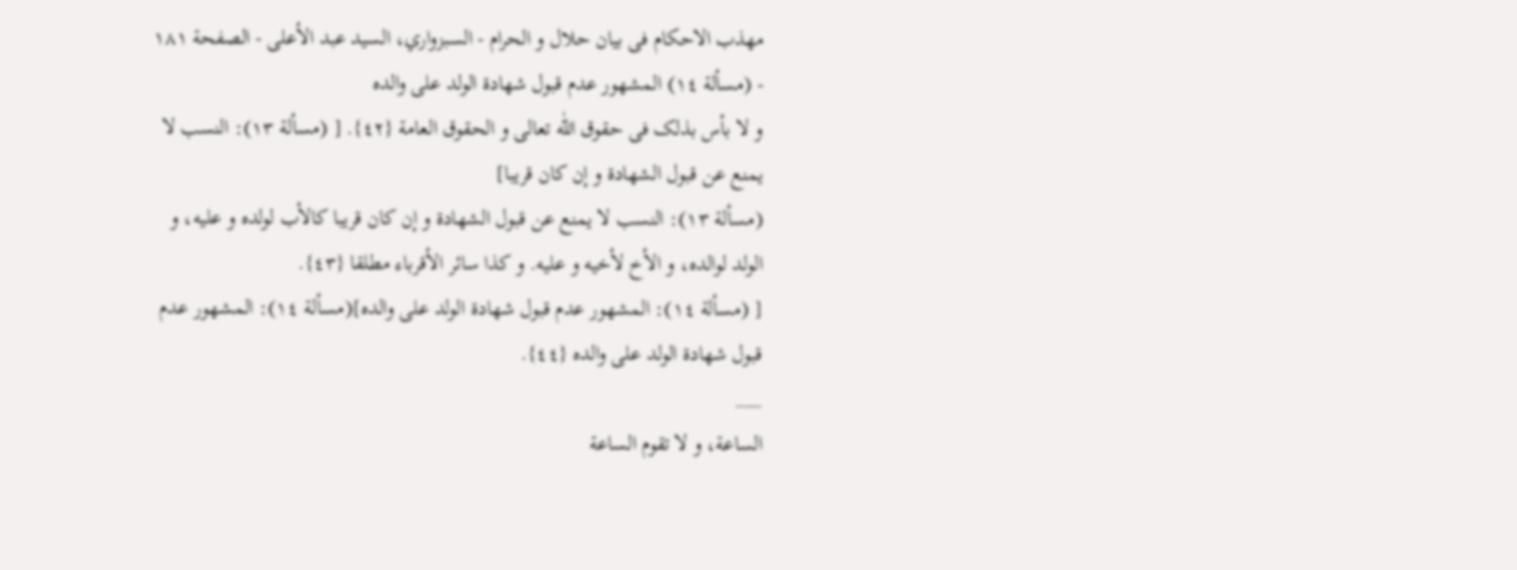مهذب الاحکام فی بیان حلال و الحرام - السبزواري، السيد عبد الأعلى - الصفحة ١٨١ - (مسألة ١٤) المشهور عدم قبول شهادة الولد علی والده
و لا بأس بذلک فی حقوق اللّٰه تعالی و الحقوق العامة {٤٢}. [ (مسألة ١٣): النسب لا یمنع عن قبول الشهادة و إن کان قریبا]
(مسألة ١٣): النسب لا یمنع عن قبول الشهادة و إن کان قریبا کالأب لولده و علیه، و الولد لوالده، و الأخ لأخیه و علیه. و کذا سائر الأقرباء مطلقا {٤٣}.
[ (مسألة ١٤): المشهور عدم قبول شهادة الولد علی والده](مسألة ١٤): المشهور عدم قبول شهادة الولد علی والده {٤٤}.
___
الساعة، و لا تقوم الساعة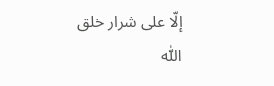إلّا علی شرار خلق اللّٰه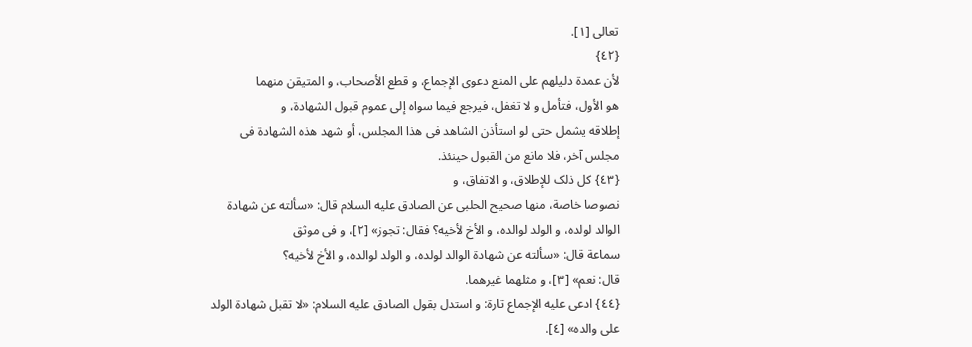تعالی [١].
{٤٢}
لأن عمدة دلیلهم علی المنع دعوی الإجماع، و قطع الأصحاب، و المتیقن منهما
هو الأول، فتأمل و لا تغفل، فیرجع فیما سواه إلی عموم قبول الشهادة، و
إطلاقه یشمل حتی لو استأذن الشاهد فی هذا المجلس، أو شهد هذه الشهادة فی
مجلس آخر، فلا مانع من القبول حینئذ.
{٤٣} کل ذلک للإطلاق، و الاتفاق، و
نصوصا خاصة، منها صحیح الحلبی عن الصادق علیه السلام قال: «سألته عن شهادة
الوالد لولده، و الولد لوالده، و الأخ لأخیه؟ فقال: تجوز» [٢]، و فی موثق
سماعة قال: «سألته عن شهادة الوالد لولده، و الولد لوالده، و الأخ لأخیه؟
قال: نعم» [٣]، و مثلهما غیرهما.
{٤٤} ادعی علیه الإجماع تارة: و استدل بقول الصادق علیه السلام: «لا تقبل شهادة الولد علی والده» [٤].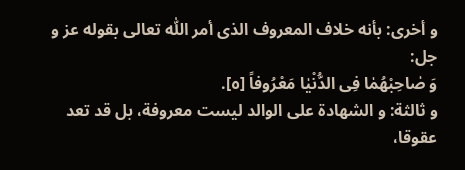و أخری: بأنه خلاف المعروف الذی أمر اللّٰه تعالی بقوله عز و جل:
وَ صٰاحِبْهُمٰا فِی الدُّنْیٰا مَعْرُوفاً [٥].
و ثالثة: و الشهادة علی الوالد لیست معروفة، بل قد تعد عقوقا،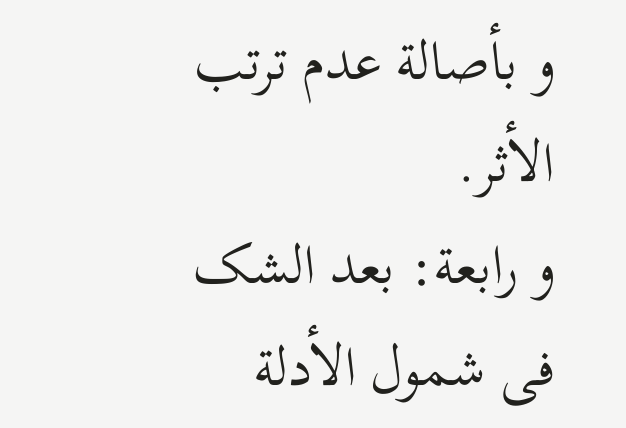و بأصالة عدم ترتب الأثر.
و رابعة: بعد الشک فی شمول الأدلة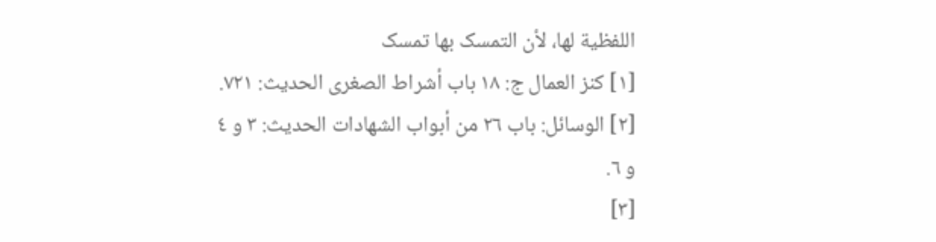اللفظیة لها، لأن التمسک بها تمسک
[١] کنز العمال ج: ١٨ باب أشراط الصغری الحدیث: ٧٢١.
[٢] الوسائل: باب ٢٦ من أبواب الشهادات الحدیث: ٣ و ٤ و ٦.
[٣]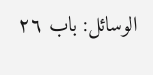الوسائل: باب ٢٦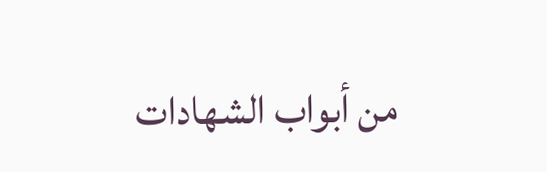من أبواب الشهادات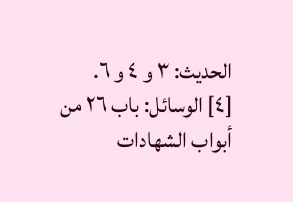الحدیث: ٣ و ٤ و ٦.
[٤] الوسائل: باب ٢٦ من أبواب الشهادات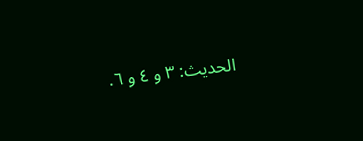الحدیث: ٣ و ٤ و ٦.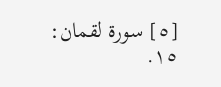[٥] سورة لقمان: ١٥.